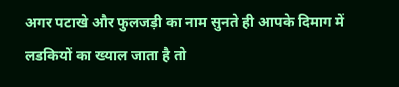अगर पटाखे और फुलजड़ी का नाम सुनते ही आपके दिमाग में लडकियों का ख्याल जाता है तो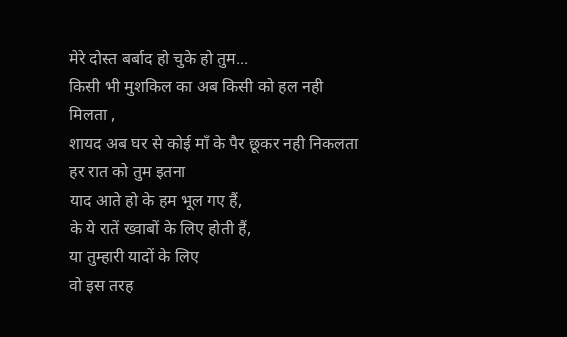मेरे दोस्त बर्बाद हो चुके हो तुम...
किसी भी मुशकिल का अब किसी को हल नही मिलता ,
शायद अब घर से कोई माँ के पैर छूकर नही निकलता
हर रात को तुम इतना
याद आते हो के हम भूल गए हैं,
के ये रातें ख्वाबों के लिए होती हैं,
या तुम्हारी यादों के लिए
वो इस तरह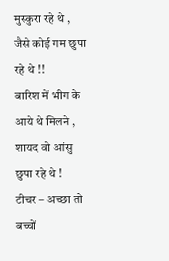मुस्कुरा रहे थे , जैसे कोई गम छुपा रहे थे !!
बारिश में भीग के आये थे मिलने , शायद वो आंसु छुपा रहे थे !
टीचर – अच्छा तो बच्चों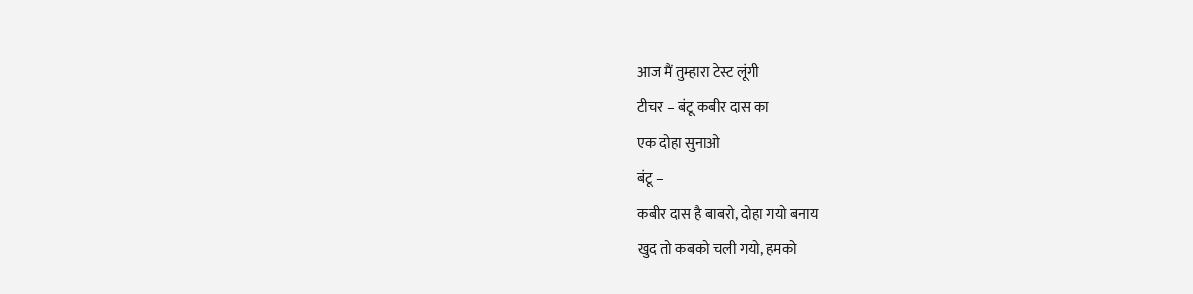आज मैं तुम्हारा टेस्ट लूंगी
टीचर – बंटू कबीर दास का
एक दोहा सुनाओ
बंटू –
कबीर दास है बाबरो, दोहा गयो बनाय
खुद तो कबको चली गयो, हमको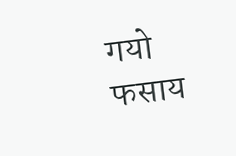गयो फसाय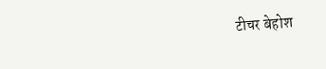टीचर बेहोश